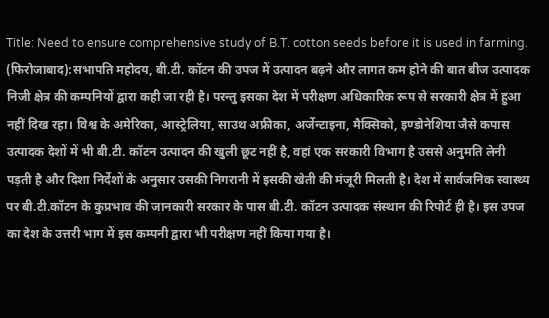Title: Need to ensure comprehensive study of B.T. cotton seeds before it is used in farming.
(फिरोजाबाद):सभापति महोदय, बी.टी. कॉटन की उपज में उत्पादन बढ़ने और लागत कम होने की बात बीज उत्पादक निजी क्षेत्र की कम्पनियों द्वारा कही जा रही है। परन्तु इसका देश में परीक्षण अधिकारिक रूप से सरकारी क्षेत्र में हुआ नहीं दिख रहा। विश्व के अमेरिका, आस्ट्रेलिया, साउथ अफ्रीका, अर्जेन्टाइना, मैक्सिको, इण्डोनेशिया जैसे कपास उत्पादक देशों में भी बी.टी. कॉटन उत्पादन की खुली छूट नहीं है, वहां एक सरकारी विभाग है उससे अनुमति लेनी पड़ती है और दिशा निर्देशों के अनुसार उसकी निगरानी में इसकी खेती की मंजूरी मिलती है। देश में सार्वजनिक स्वास्थ्य पर बी.टी.कॉटन के कुप्रभाव की जानकारी सरकार के पास बी.टी. कॉटन उत्पादक संस्थान की रिपोर्ट ही है। इस उपज का देश के उत्तरी भाग में इस कम्पनी द्वारा भी परीक्षण नहीं किया गया है।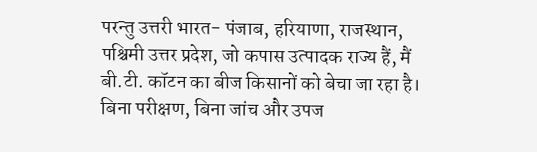परन्तु उत्तरी भारत- पंजाब, हरियाणा, राजस्थान, पश्चिमी उत्तर प्रदेश, जो कपास उत्पादक राज्य हैं, मैं बी.टी. कॉटन का बीज किसानों को बेचा जा रहा है। बिना परीक्षण, बिना जांच और उपज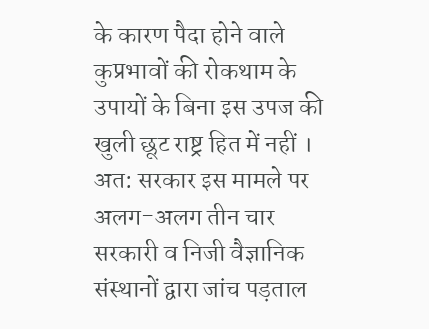के कारण पैदा होने वाले कुप्रभावों की रोकथाम के उपायों के बिना इस उपज की खुली छूट राष्ट्र हित में नहीं ।
अत: सरकार इस मामले पर अलग-अलग तीन चार सरकारी व निजी वैज्ञानिक संस्थानों द्वारा जांच पड़ताल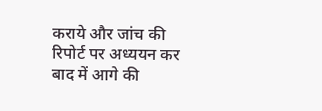कराये और जांच की रिपोर्ट पर अध्ययन कर बाद में आगे की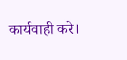कार्यवाही करे।